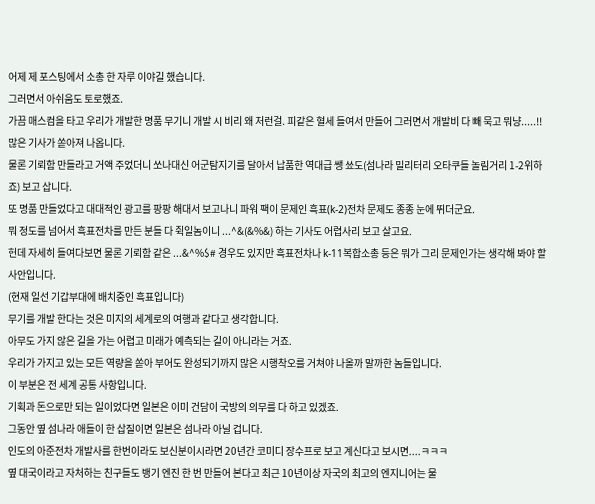어제 제 포스팅에서 소총 한 자루 이야길 했습니다.
그러면서 아쉬움도 토로했죠.
가끔 매스컴을 타고 우리가 개발한 명품 무기니 개발 시 비리 왜 저런걸. 피같은 혈세 들여서 만들어 그러면서 개발비 다 빼 묵고 뭐냥.....!!
많은 기사가 쏟아져 나옵니다.
물론 기뢰함 만들라고 거액 주었더니 쏘나대신 어군탐지기를 달아서 납품한 역대급 쌩 쑈도(섬나라 밀리터리 오타쿠들 놀림거리 1-2위하죠) 보고 삽니다.
또 명품 만들었다고 대대적인 광고를 팡팡 해대서 보고나니 파워 팩이 문제인 흑표(k-2)전차 문제도 종종 눈에 뛰더군요.
뭐 정도를 넘어서 흑표전차를 만든 분들 다 쥑일놈이니 ...^&(&%&) 하는 기사도 어렵사리 보고 살고요.
헌데 자세히 들여다보면 물론 기뢰함 같은 ...&^%$# 경우도 있지만 흑표전차나 k-11복합소총 등은 뭐가 그리 문제인가는 생각해 봐야 할 사안입니다.
(현재 일선 기갑부대에 배치중인 흑표입니다)
무기를 개발 한다는 것은 미지의 세계로의 여행과 같다고 생각합니다.
아무도 가지 않은 길을 가는 어렵고 미래가 예측되는 길이 아니라는 거죠.
우리가 가지고 있는 모든 역량을 쏟아 부어도 완성되기까지 많은 시행착오를 거쳐야 나올까 말까한 놈들입니다.
이 부분은 전 세계 공통 사항입니다.
기획과 돈으로만 되는 일이었다면 일본은 이미 건담이 국방의 의무를 다 하고 있겠죠.
그동안 옆 섬나라 애들이 한 삽질이면 일본은 섬나라 아닐 겁니다.
인도의 아준전차 개발사를 한번이라도 보신분이시라면 20년간 코미디 장수프로 보고 계신다고 보시면....ㅋㅋㅋ
옆 대국이라고 자처하는 친구들도 뱅기 엔진 한 번 만들어 본다고 최근 10년이상 자국의 최고의 엔지니어는 물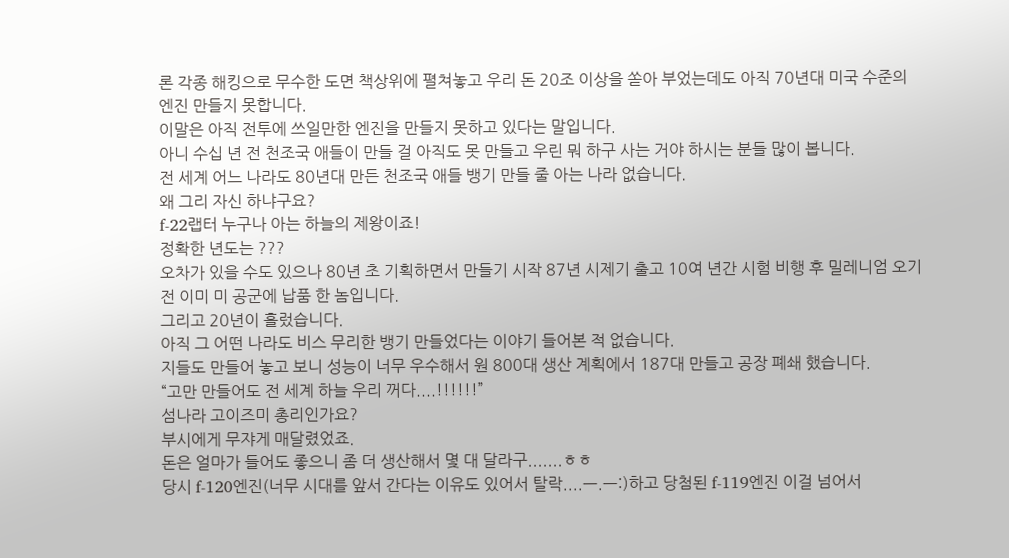론 각종 해킹으로 무수한 도면 책상위에 펼쳐놓고 우리 돈 20조 이상을 쏟아 부었는데도 아직 70년대 미국 수준의 엔진 만들지 못합니다.
이말은 아직 전투에 쓰일만한 엔진을 만들지 못하고 있다는 말입니다.
아니 수십 년 전 천조국 애들이 만들 걸 아직도 못 만들고 우린 뭐 하구 사는 거야 하시는 분들 많이 봅니다.
전 세계 어느 나라도 80년대 만든 천조국 애들 뱅기 만들 줄 아는 나라 없습니다.
왜 그리 자신 하냐구요?
f-22랩터 누구나 아는 하늘의 제왕이죠!
정확한 년도는 ???
오차가 있을 수도 있으나 80년 초 기획하면서 만들기 시작 87년 시제기 출고 10여 년간 시험 비행 후 밀레니엄 오기 전 이미 미 공군에 납품 한 놈입니다.
그리고 20년이 흘렀습니다.
아직 그 어떤 나라도 비스 무리한 뱅기 만들었다는 이야기 들어본 적 없습니다.
지들도 만들어 놓고 보니 성능이 너무 우수해서 원 800대 생산 계획에서 187대 만들고 공장 폐쇄 했습니다.
“고만 만들어도 전 세계 하늘 우리 꺼다....!!!!!!”
섬나라 고이즈미 총리인가요?
부시에게 무쟈게 매달렸었죠.
돈은 얼마가 들어도 좋으니 좀 더 생산해서 몇 대 달라구.......ㅎㅎ
당시 f-120엔진(너무 시대를 앞서 간다는 이유도 있어서 탈락....ㅡ.ㅡ:)하고 당첨된 f-119엔진 이걸 넘어서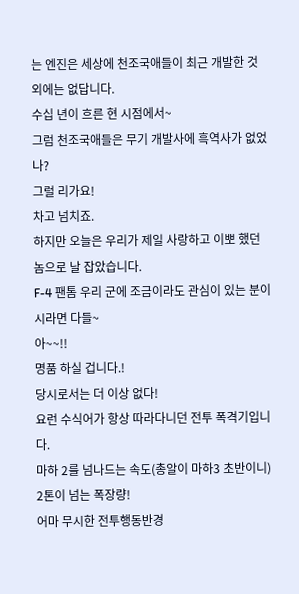는 엔진은 세상에 천조국애들이 최근 개발한 것 외에는 없답니다.
수십 년이 흐른 현 시점에서~
그럼 천조국애들은 무기 개발사에 흑역사가 없었나?
그럴 리가요!
차고 넘치죠.
하지만 오늘은 우리가 제일 사랑하고 이뽀 했던 놈으로 날 잡았습니다.
F-4 팬톰 우리 군에 조금이라도 관심이 있는 분이시라면 다들~
아~~!!
명품 하실 겁니다.!
당시로서는 더 이상 없다!
요런 수식어가 항상 따라다니던 전투 폭격기입니다.
마하 2를 넘나드는 속도(총알이 마하3 초반이니)
2톤이 넘는 폭장량!
어마 무시한 전투행동반경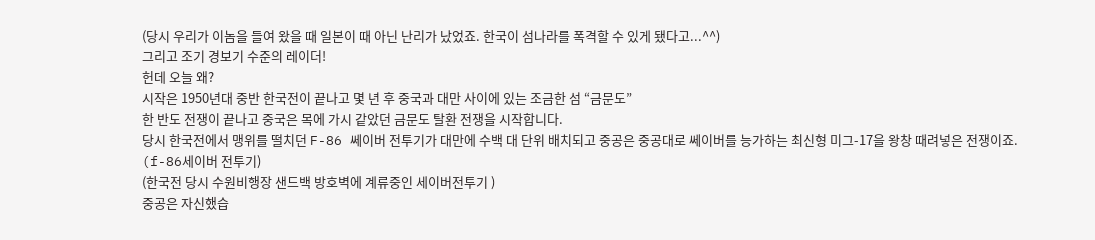(당시 우리가 이놈을 들여 왔을 때 일본이 때 아닌 난리가 났었죠. 한국이 섬나라를 폭격할 수 있게 됐다고...^^)
그리고 조기 경보기 수준의 레이더!
헌데 오늘 왜?
시작은 1950년대 중반 한국전이 끝나고 몇 년 후 중국과 대만 사이에 있는 조금한 섬 “금문도”
한 반도 전쟁이 끝나고 중국은 목에 가시 같았던 금문도 탈환 전쟁을 시작합니다.
당시 한국전에서 맹위를 떨치던 F-86 쎄이버 전투기가 대만에 수백 대 단위 배치되고 중공은 중공대로 쎄이버를 능가하는 최신형 미그-17을 왕창 때려넣은 전쟁이죠.
(f-86세이버 전투기)
(한국전 당시 수원비행장 샌드백 방호벽에 계류중인 세이버전투기 )
중공은 자신했습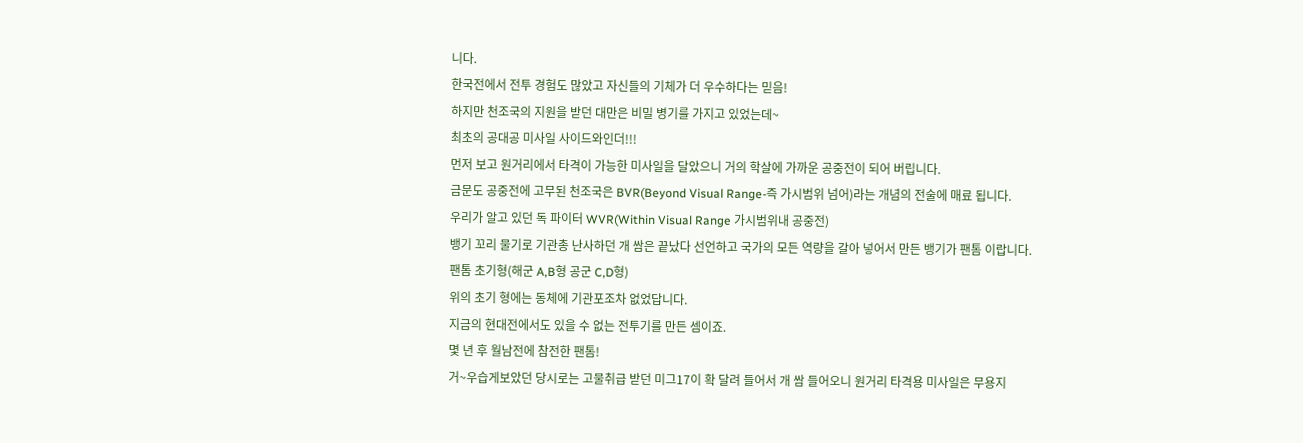니다.
한국전에서 전투 경험도 많았고 자신들의 기체가 더 우수하다는 믿음!
하지만 천조국의 지원을 받던 대만은 비밀 병기를 가지고 있었는데~
최초의 공대공 미사일 사이드와인더!!!
먼저 보고 원거리에서 타격이 가능한 미사일을 달았으니 거의 학살에 가까운 공중전이 되어 버립니다.
금문도 공중전에 고무된 천조국은 BVR(Beyond Visual Range-즉 가시범위 넘어)라는 개념의 전술에 매료 됩니다.
우리가 알고 있던 독 파이터 WVR(Within Visual Range 가시범위내 공중전)
뱅기 꼬리 물기로 기관총 난사하던 개 쌈은 끝났다 선언하고 국가의 모든 역량을 갈아 넣어서 만든 뱅기가 팬톰 이랍니다.
팬톰 초기형(해군 A,B형 공군 C,D형)
위의 초기 형에는 동체에 기관포조차 없었답니다.
지금의 현대전에서도 있을 수 없는 전투기를 만든 셈이죠.
몇 년 후 월남전에 참전한 팬톰!
거~우습게보았던 당시로는 고물취급 받던 미그17이 확 달려 들어서 개 쌈 들어오니 원거리 타격용 미사일은 무용지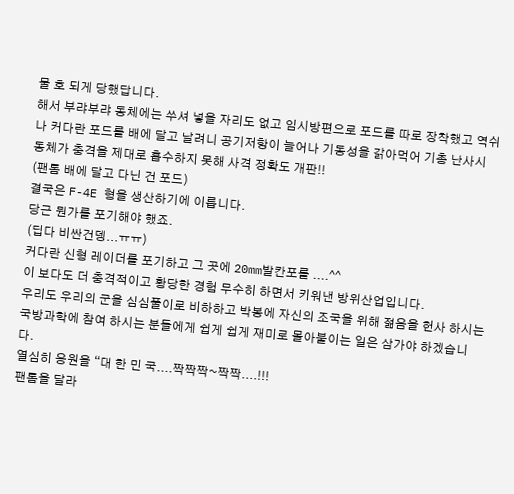물 호 되게 당했답니다.
해서 부랴부랴 동체에는 쑤셔 넣을 자리도 없고 임시방편으로 포드를 따로 장착했고 역쉬나 커다란 포드를 배에 달고 날려니 공기저항이 늘어나 기동성을 갉아먹어 기총 난사시 동체가 충격을 제대로 흡수하지 못해 사격 정확도 개판!!
(팬톰 배에 달고 다닌 건 포드)
결국은 F-4E 형을 생산하기에 이릅니다.
당근 뭔가를 포기해야 했죠.
(딥다 비싼건뎅...ㅠㅠ)
커다란 신형 레이더를 포기하고 그 곳에 20mm발칸포를 ....^^
이 보다도 더 충격적이고 황당한 경험 무수히 하면서 키워낸 방위산업입니다.
우리도 우리의 군을 심심풀이로 비하하고 박봉에 자신의 조국을 위해 젊음을 헌사 하시는 국방과학에 참여 하시는 분들에게 쉽게 쉽게 재미로 몰아붙이는 일은 삼가야 하겠습니다.
열심히 응원을 “대 한 민 국....짝짝짝~짝짝....!!!
팬톰을 달라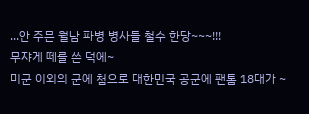...안 주믄 월남 파병 병사들 철수 한당~~~!!!
무쟈게 떼를 쓴 덕에~
미군 이외의 군에 첨으로 대한민국 공군에 팬톰 18대가 ~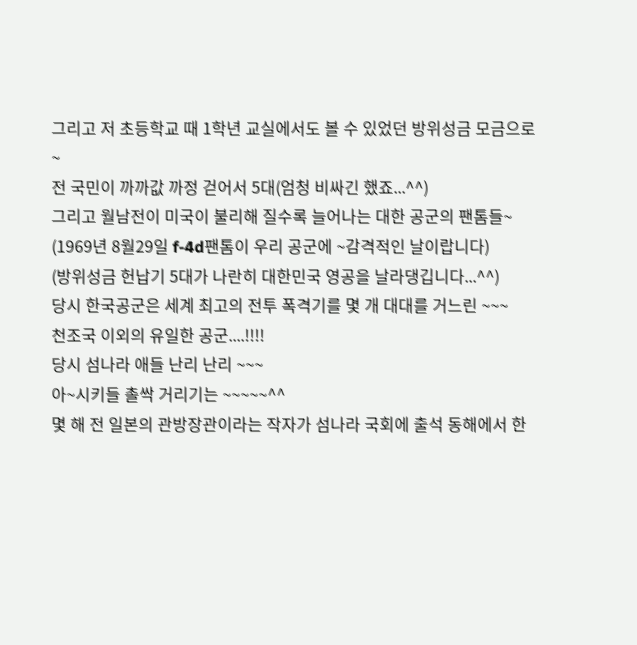그리고 저 초등학교 때 1학년 교실에서도 볼 수 있었던 방위성금 모금으로~
전 국민이 까까값 까정 걷어서 5대(엄청 비싸긴 했죠...^^)
그리고 월남전이 미국이 불리해 질수록 늘어나는 대한 공군의 팬톰들~
(1969년 8월29일 f-4d팬톰이 우리 공군에 ~감격적인 날이랍니다)
(방위성금 헌납기 5대가 나란히 대한민국 영공을 날라댕깁니다...^^)
당시 한국공군은 세계 최고의 전투 폭격기를 몇 개 대대를 거느린 ~~~
천조국 이외의 유일한 공군....!!!!
당시 섬나라 애들 난리 난리 ~~~
아~시키들 촐싹 거리기는 ~~~~~^^
몇 해 전 일본의 관방장관이라는 작자가 섬나라 국회에 출석 동해에서 한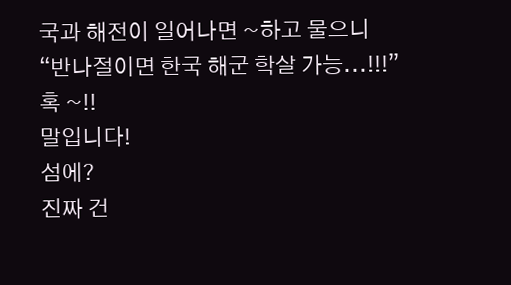국과 해전이 일어나면 ~하고 물으니
“반나절이면 한국 해군 학살 가능...!!!”
혹 ~!!
말입니다!
섬에?
진짜 건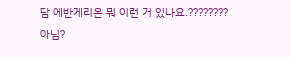담 에반게리온 뭐 이런 거 있나요.????????
아님?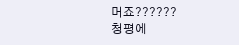머죠??????
청평에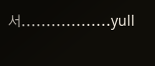서..................yull